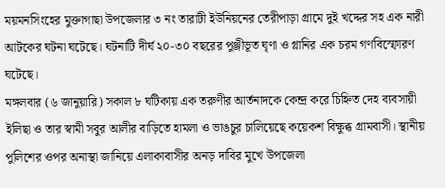ময়মনসিংহের মুক্তাগাছা উপজেলার ৩ নং তারাটী ইউনিয়নের তেরীপাড়া গ্রামে দুই খদ্দের সহ এক নারী আটকের ঘটনা ঘটেছে। ঘটনাটি দীর্ঘ ২০-৩০ বছরের পুঞ্জীভূত ঘৃণা ও গ্লানির এক চরম গণবিস্ফোরণ ঘটেছে।
মঙ্গলবার (৬ জানুয়ারি) সকাল ৮ ঘটিকায় এক তরুণীর আর্তনাদকে কেন্দ্র করে চিহ্নিত দেহ ব্যবসায়ী ইলিছা ও তার স্বামী সবুর আলীর বাড়িতে হামলা ও ভাঙচুর চালিয়েছে কয়েকশ বিক্ষুব্ধ গ্রামবাসী। স্থানীয় পুলিশের ওপর অনাস্থা জানিয়ে এলাকাবাসীর অনড় দাবির মুখে উপজেলা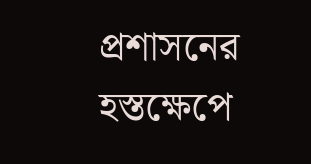প্রশাসনের হস্তক্ষেপে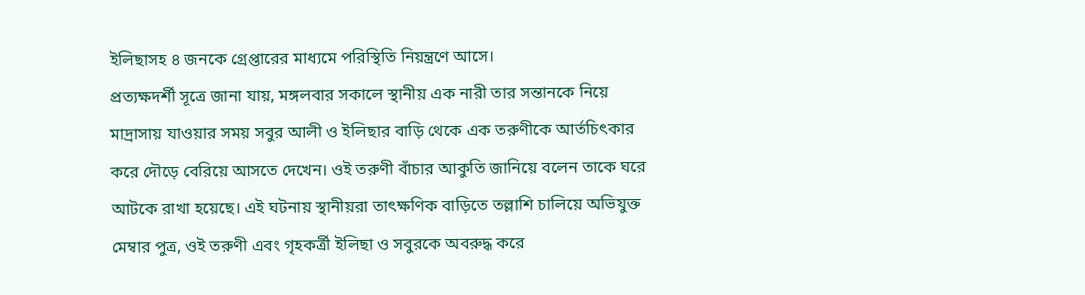ইলিছাসহ ৪ জনকে গ্রেপ্তারের মাধ্যমে পরিস্থিতি নিয়ন্ত্রণে আসে।
প্রত্যক্ষদর্শী সূত্রে জানা যায়, মঙ্গলবার সকালে স্থানীয় এক নারী তার সন্তানকে নিয়ে মাদ্রাসায় যাওয়ার সময় সবুর আলী ও ইলিছার বাড়ি থেকে এক তরুণীকে আর্তচিৎকার করে দৌড়ে বেরিয়ে আসতে দেখেন। ওই তরুণী বাঁচার আকুতি জানিয়ে বলেন তাকে ঘরে আটকে রাখা হয়েছে। এই ঘটনায় স্থানীয়রা তাৎক্ষণিক বাড়িতে তল্লাশি চালিয়ে অভিযুক্ত মেম্বার পুত্র, ওই তরুণী এবং গৃহকর্ত্রী ইলিছা ও সবুরকে অবরুদ্ধ করে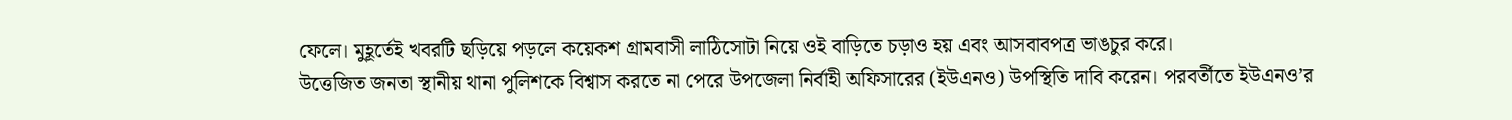ফেলে। মুহূর্তেই খবরটি ছড়িয়ে পড়লে কয়েকশ গ্রামবাসী লাঠিসোটা নিয়ে ওই বাড়িতে চড়াও হয় এবং আসবাবপত্র ভাঙচুর করে।
উত্তেজিত জনতা স্থানীয় থানা পুলিশকে বিশ্বাস করতে না পেরে উপজেলা নির্বাহী অফিসারের (ইউএনও) উপস্থিতি দাবি করেন। পরবর্তীতে ইউএনও’র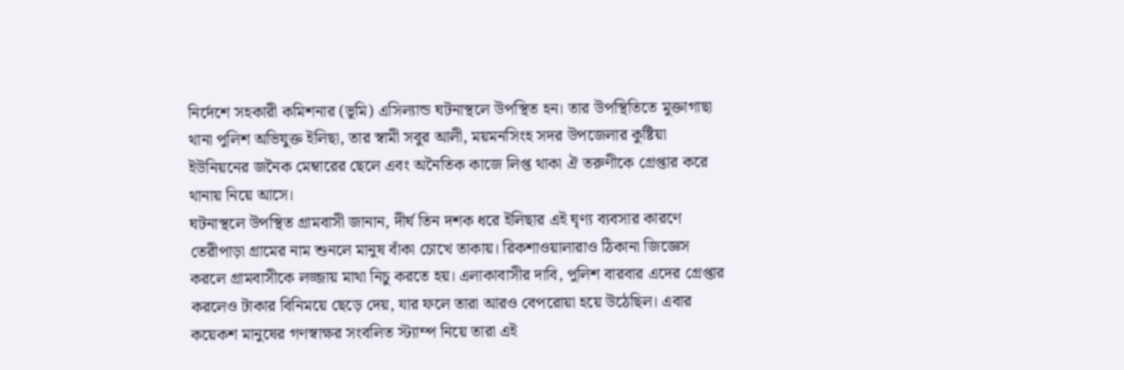নির্দেশে সহকারী কমিশনার (ভূমি) এসিল্যান্ড ঘটনাস্থলে উপস্থিত হন। তার উপস্থিতিতে মুক্তাগাছা থানা পুলিশ অভিযুক্ত ইলিছা, তার স্বামী সবুর আলী, ময়মনসিংহ সদর উপজেলার কুষ্টিয়া ইউনিয়নের জনৈক মেম্বারের ছেলে এবং অনৈতিক কাজে লিপ্ত থাকা ঐ তরুণীকে গ্রেপ্তার করে থানায় নিয়ে আসে।
ঘটনাস্থলে উপস্থিত গ্রামবাসী জানান, দীর্ঘ তিন দশক ধরে ইলিছার এই ঘৃণ্য ব্যবসার কারণে তেরীপাড়া গ্রামের নাম শুনলে মানুষ বাঁকা চোখে তাকায়। রিকশাওয়ালারাও ঠিকানা জিজ্ঞেস করলে গ্রামবাসীকে লজ্জায় মাথা নিচু করতে হয়। এলাকাবাসীর দাবি, পুলিশ বারবার এদের গ্রেপ্তার করলেও টাকার বিনিময়ে ছেড়ে দেয়, যার ফলে তারা আরও বেপরোয়া হয়ে উঠেছিল। এবার কয়েকশ মানুষের গণস্বাক্ষর সংবলিত স্ট্যাম্প নিয়ে তারা এই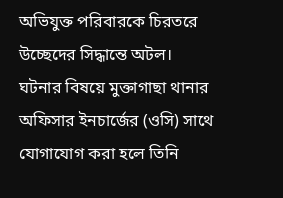অভিযুক্ত পরিবারকে চিরতরে উচ্ছেদের সিদ্ধান্তে অটল।
ঘটনার বিষয়ে মুক্তাগাছা থানার অফিসার ইনচার্জের (ওসি) সাথে যোগাযোগ করা হলে তিনি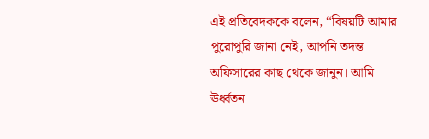এই প্রতিবেদককে বলেন, “বিষয়টি আমার পুরোপুরি জানা নেই, আপনি তদন্ত অফিসারের কাছ থেকে জানুন। আমি ঊর্ধ্বতন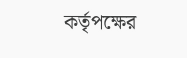কর্তৃপক্ষের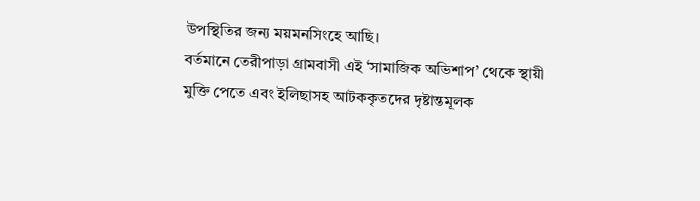উপস্থিতির জন্য ময়মনসিংহে আছি।
বর্তমানে তেরীপাড়া গ্রামবাসী এই ‘সামাজিক অভিশাপ’ থেকে স্থায়ী মুক্তি পেতে এবং ইলিছাসহ আটককৃতদের দৃষ্টান্তমূলক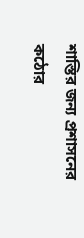শাস্তির জন্য প্রশাসনের কঠোর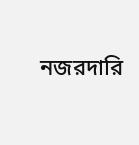নজরদারি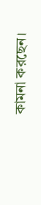কামনা করছেন।